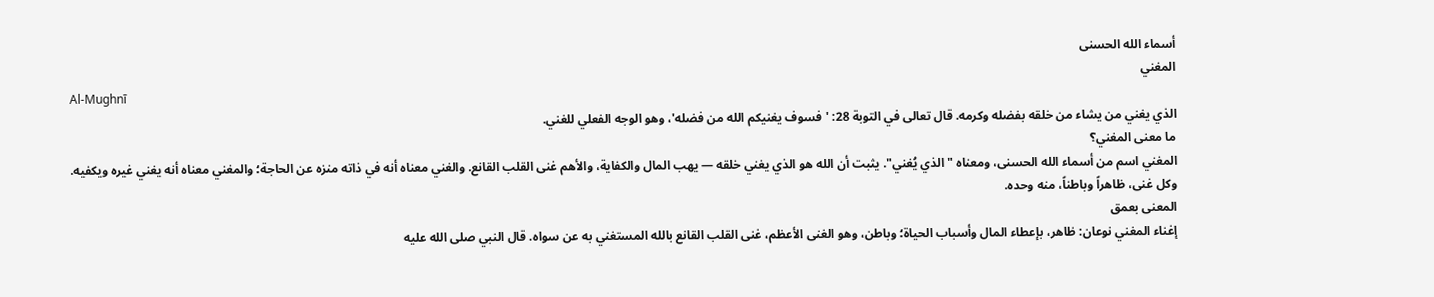أسماء الله الحسنى
المغني
Al-Mughnī
الذي يغني من يشاء من خلقه بفضله وكرمه. قال تعالى في التوبة 28: 'فسوف يغنيكم الله من فضله'، وهو الوجه الفعلي للغني.
ما معنى المغني؟
المغني اسم من أسماء الله الحسنى، ومعناه "الذي يُغني". يثبت أن الله هو الذي يغني خلقه — يهب المال والكفاية، والأهم غنى القلب القانع. والغني معناه أنه في ذاته منزه عن الحاجة؛ والمغني معناه أنه يغني غيره ويكفيه. وكل غنى، ظاهراً وباطناً، منه وحده.
المعنى بعمق
إغناء المغني نوعان: ظاهر، بإعطاء المال وأسباب الحياة؛ وباطن، وهو الغنى الأعظم، غنى القلب القانع بالله المستغني به عن سواه. قال النبي صلى الله عليه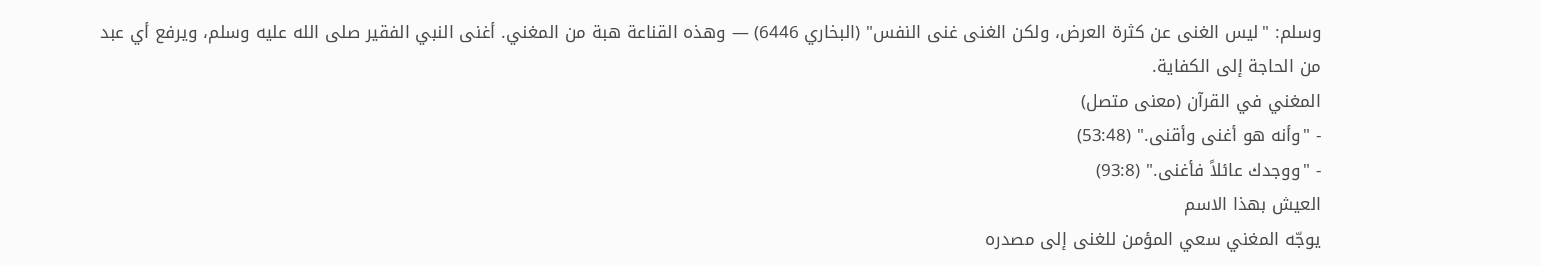وسلم: "ليس الغنى عن كثرة العرض، ولكن الغنى غنى النفس" (البخاري 6446) — وهذه القناعة هبة من المغني. أغنى النبي الفقير صلى الله عليه وسلم، ويرفع أي عبد من الحاجة إلى الكفاية.
المغني في القرآن (معنى متصل)
- "وأنه هو أغنى وأقنى." (53:48)
- "ووجدك عائلاً فأغنى." (93:8)
العيش بهذا الاسم
يوجّه المغني سعي المؤمن للغنى إلى مصدره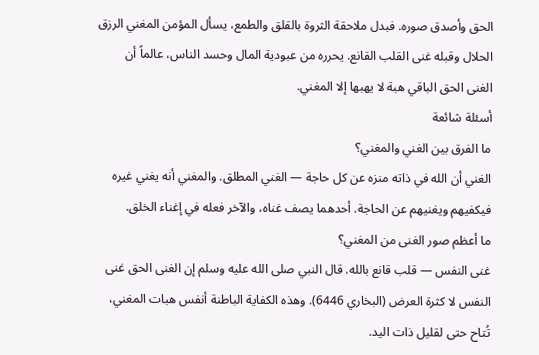الحق وأصدق صوره. فبدل ملاحقة الثروة بالقلق والطمع، يسأل المؤمن المغني الرزق الحلال وقبله غنى القلب القانع. يحرره من عبودية المال وحسد الناس، عالماً أن الغنى الحق الباقي هبة لا يهبها إلا المغني.
أسئلة شائعة
ما الفرق بين الغني والمغني؟
الغني أن الله في ذاته منزه عن كل حاجة — الغني المطلق. والمغني أنه يغني غيره فيكفيهم ويغنيهم عن الحاجة. أحدهما يصف غناه، والآخر فعله في إغناء الخلق.
ما أعظم صور الغنى من المغني؟
غنى النفس — قلب قانع بالله. قال النبي صلى الله عليه وسلم إن الغنى الحق غنى النفس لا كثرة العرض (البخاري 6446). وهذه الكفاية الباطنة أنفس هبات المغني، تُتاح حتى لقليل ذات اليد.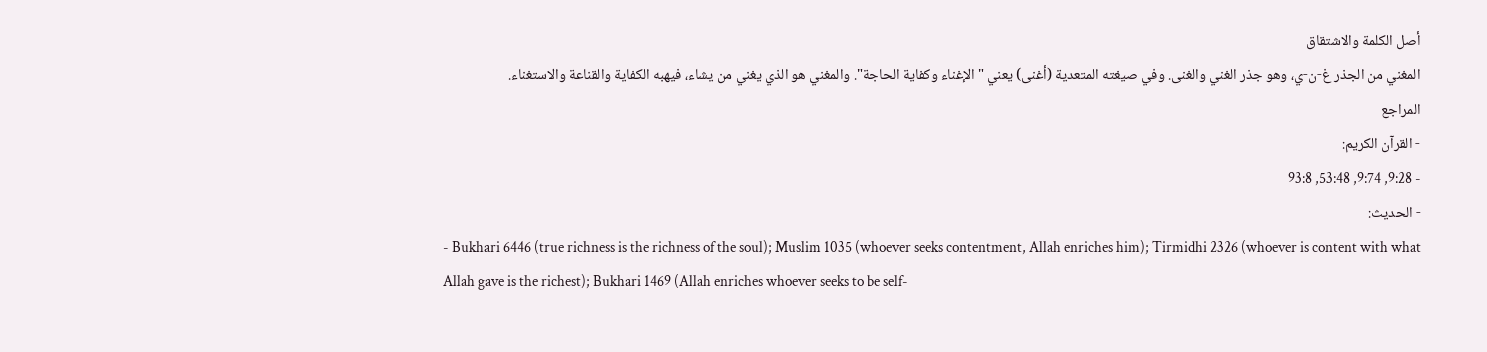أصل الكلمة والاشتقاق
المغني من الجذر غ-ن-ي، وهو جذر الغني والغنى. وفي صيغته المتعدية (أغنى) يعني "الإغناء وكفاية الحاجة". والمغني هو الذي يغني من يشاء، فيهبه الكفاية والقناعة والاستغناء.
المراجع
- القرآن الكريم:
- 9:28, 9:74, 53:48, 93:8
- الحديث:
- Bukhari 6446 (true richness is the richness of the soul); Muslim 1035 (whoever seeks contentment, Allah enriches him); Tirmidhi 2326 (whoever is content with what Allah gave is the richest); Bukhari 1469 (Allah enriches whoever seeks to be self-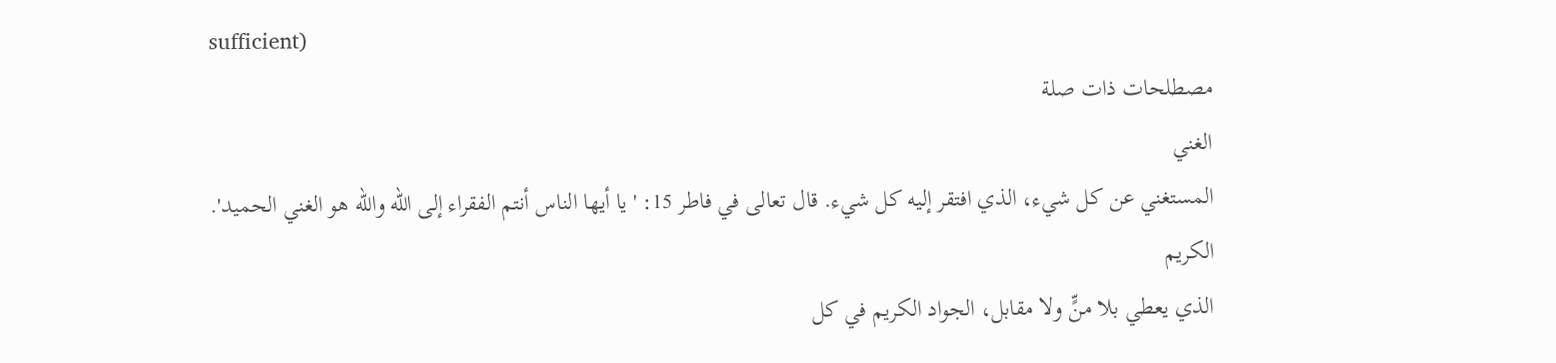sufficient)
مصطلحات ذات صلة
الغني
المستغني عن كل شيء، الذي افتقر إليه كل شيء. قال تعالى في فاطر 15: 'يا أيها الناس أنتم الفقراء إلى الله والله هو الغني الحميد'.
الكريم
الذي يعطي بلا منٍّ ولا مقابل، الجواد الكريم في كل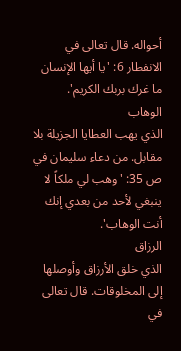أحواله. قال تعالى في الانفطار 6: 'يا أيها الإنسان ما غرك بربك الكريم'.
الوهاب
الذي يهب العطايا الجزيلة بلا مقابل. من دعاء سليمان في ص 35: 'وهب لي ملكاً لا ينبغي لأحد من بعدي إنك أنت الوهاب'.
الرزاق
الذي خلق الأرزاق وأوصلها إلى المخلوقات. قال تعالى في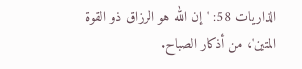الذاريات 58: 'إن الله هو الرزاق ذو القوة المتين'، من أذكار الصباح.